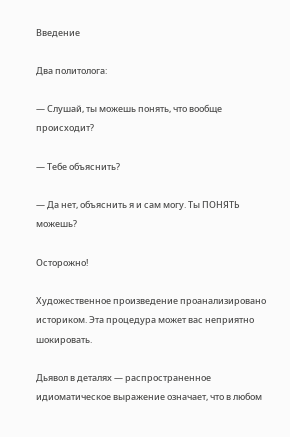Введение

Два политолога:

— Слушай, ты можешь понять, что вообще происходит?

— Тебе объяснить?

— Да нет, объяснить я и сам могу. Ты ПОНЯТЬ можешь?

Осторожно!

Художественное произведение проанализировано историком. Эта процедура может вас неприятно шокировать.

Дьявол в деталях — распространенное идиоматическое выражение означает, что в любом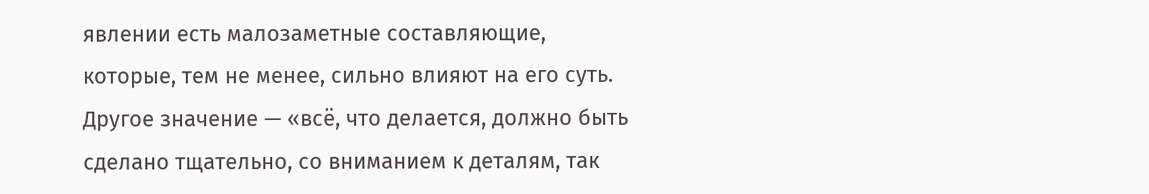явлении есть малозаметные составляющие, которые, тем не менее, сильно влияют на его суть. Другое значение — «всё, что делается, должно быть сделано тщательно, со вниманием к деталям, так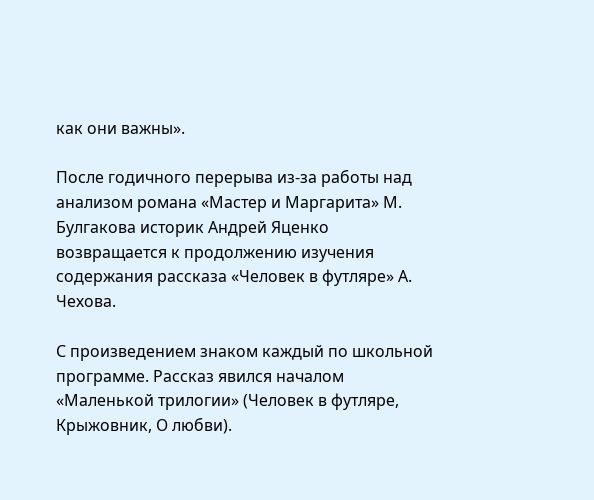как они важны».

После годичного перерыва из-за работы над анализом романа «Мастер и Маргарита» М. Булгакова историк Андрей Яценко возвращается к продолжению изучения содержания рассказа «Человек в футляре» А. Чехова.

С произведением знаком каждый по школьной программе. Рассказ явился началом «Маленькой трилогии» (Человек в футляре, Крыжовник, О любви).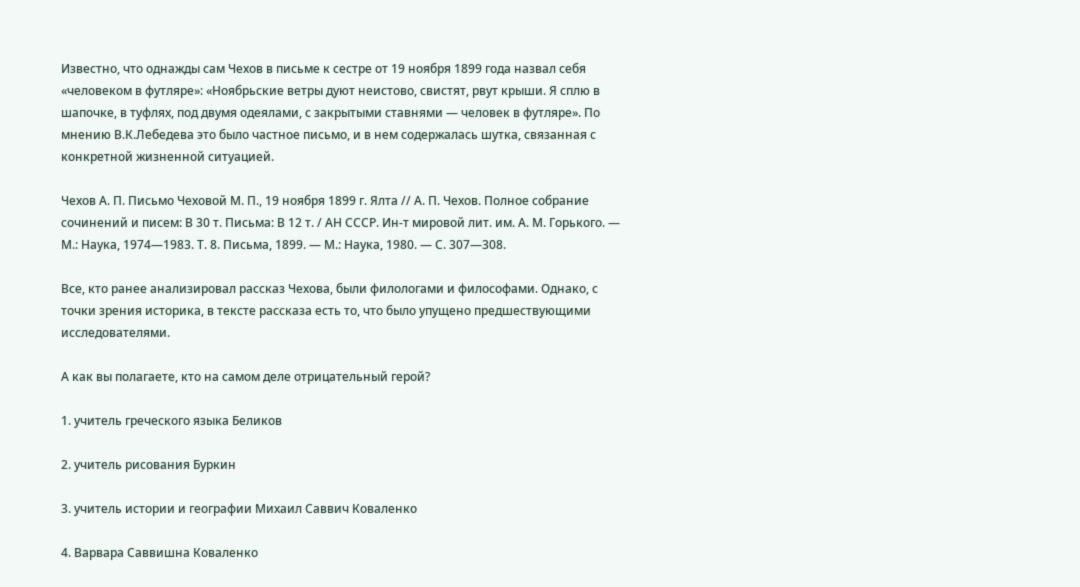Известно, что однажды сам Чехов в письме к сестре от 19 ноября 1899 года назвал себя «человеком в футляре»: «Ноябрьские ветры дуют неистово, свистят, рвут крыши. Я сплю в шапочке, в туфлях, под двумя одеялами, с закрытыми ставнями — человек в футляре». По мнению В.К.Лебедева это было частное письмо, и в нем содержалась шутка, связанная с конкретной жизненной ситуацией.

Чехов А. П. Письмо Чеховой М. П., 19 ноября 1899 г. Ялта // А. П. Чехов. Полное собрание сочинений и писем: В 30 т. Письма: В 12 т. / АН СССР. Ин-т мировой лит. им. А. М. Горького. — М.: Наука, 1974—1983. Т. 8. Письма, 1899. — М.: Наука, 1980. — С. 307—308.

Все, кто ранее анализировал рассказ Чехова, были филологами и философами. Однако, с точки зрения историка, в тексте рассказа есть то, что было упущено предшествующими исследователями.

А как вы полагаете, кто на самом деле отрицательный герой?

1. учитель греческого языка Беликов

2. учитель рисования Буркин

3. учитель истории и географии Михаил Саввич Коваленко

4. Варвара Саввишна Коваленко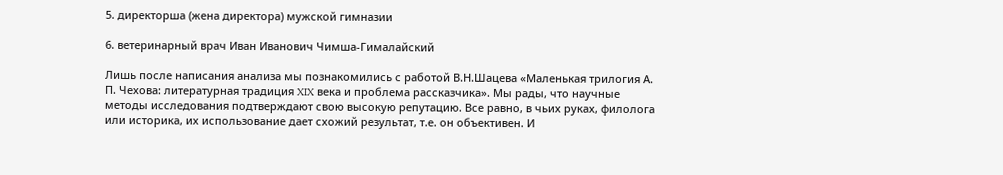5. директорша (жена директора) мужской гимназии

6. ветеринарный врач Иван Иванович Чимша-Гималайский

Лишь после написания анализа мы познакомились с работой В.Н.Шацева «Маленькая трилогия А. П. Чехова: литературная традиция XIX века и проблема рассказчика». Мы рады, что научные методы исследования подтверждают свою высокую репутацию. Все равно, в чьих руках, филолога или историка, их использование дает схожий результат, т.е. он объективен. И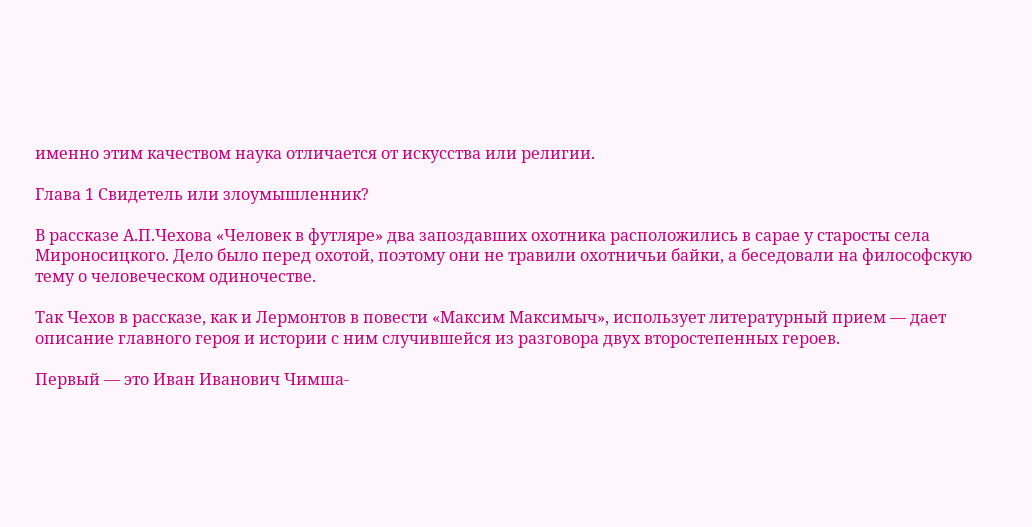именно этим качеством наука отличается от искусства или религии.

Глава 1 Свидетель или злоумышленник?

В рассказе А.П.Чехова «Человек в футляре» два запоздавших охотника расположились в сарае у старосты села Мироносицкого. Дело было перед охотой, поэтому они не травили охотничьи байки, а беседовали на философскую тему о человеческом одиночестве.

Так Чехов в рассказе, как и Лермонтов в повести «Максим Максимыч», использует литературный прием — дает описание главного героя и истории с ним случившейся из разговора двух второстепенных героев.

Первый — это Иван Иванович Чимша-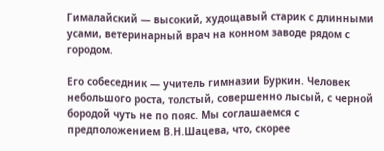Гималайский — высокий, худощавый старик с длинными усами, ветеринарный врач на конном заводе рядом с городом.

Его собеседник — учитель гимназии Буркин. Человек небольшого роста, толстый, совершенно лысый, с черной бородой чуть не по пояс. Мы соглашаемся с предположением В.Н.Шацева, что, скорее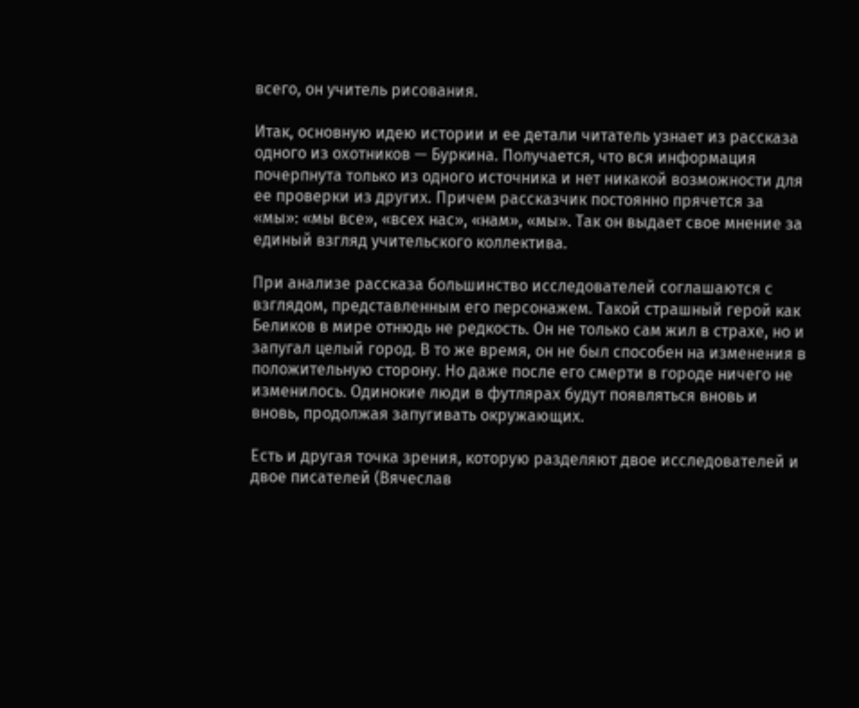всего, он учитель рисования.

Итак, основную идею истории и ее детали читатель узнает из рассказа одного из охотников — Буркина. Получается, что вся информация почерпнута только из одного источника и нет никакой возможности для ее проверки из других. Причем рассказчик постоянно прячется за «мы»: «мы все», «всех нас», «нам», «мы». Так он выдает свое мнение за единый взгляд учительского коллектива.

При анализе рассказа большинство исследователей соглашаются с взглядом, представленным его персонажем. Такой страшный герой как Беликов в мире отнюдь не редкость. Он не только сам жил в страхе, но и запугал целый город. В то же время, он не был способен на изменения в положительную сторону. Но даже после его смерти в городе ничего не изменилось. Одинокие люди в футлярах будут появляться вновь и вновь, продолжая запугивать окружающих.

Есть и другая точка зрения, которую разделяют двое исследователей и двое писателей (Вячеслав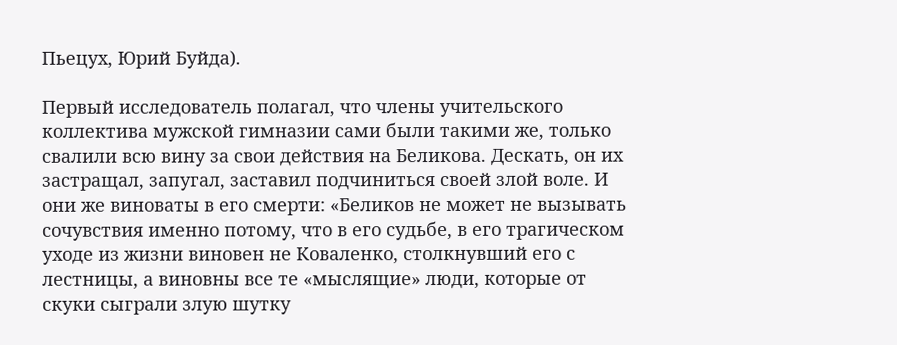Пьецух, Юрий Буйда).

Первый исследователь полагал, что члены учительского коллектива мужской гимназии сами были такими же, только свалили всю вину за свои действия на Беликова. Дескать, он их застращал, запугал, заставил подчиниться своей злой воле. И они же виноваты в его смерти: «Беликов не может не вызывать сочувствия именно потому, что в его судьбе, в его трагическом уходе из жизни виновен не Коваленко, столкнувший его с лестницы, а виновны все те «мыслящие» люди, которые от скуки сыграли злую шутку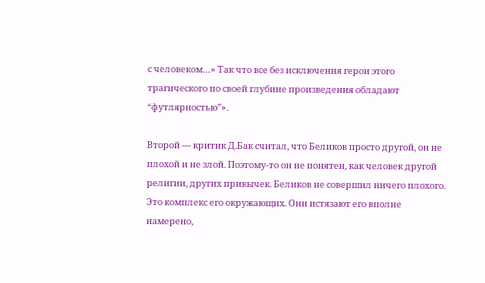с человеком…» Так что все без исключения герои этого трагического по своей глубине произведения обладают “футлярностью”».

Второй — критик Д.Бак считал, что Беликов просто другой, он не плохой и не злой. Поэтому-то он не понятен, как человек другой религии, других привычек. Беликов не совершил ничего плохого. Это комплекс его окружающих. Они истязают его вполне намерено,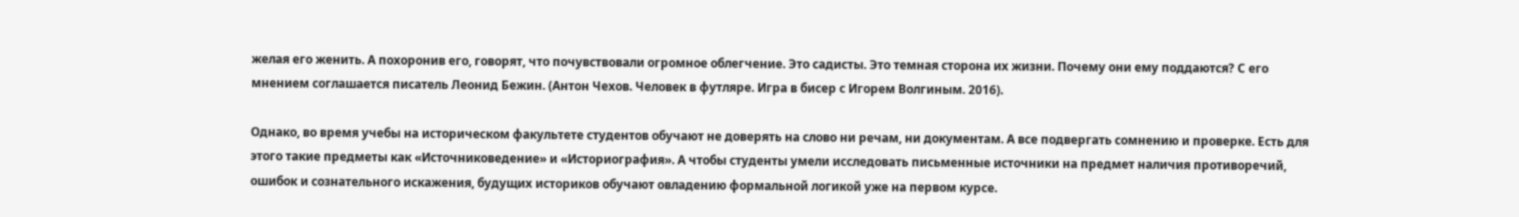желая его женить. А похоронив его, говорят, что почувствовали огромное облегчение. Это садисты. Это темная сторона их жизни. Почему они ему поддаются? С его мнением соглашается писатель Леонид Бежин. (Антон Чехов. Человек в футляре. Игра в бисер с Игорем Волгиным. 2016).

Однако, во время учебы на историческом факультете студентов обучают не доверять на слово ни речам, ни документам. А все подвергать сомнению и проверке. Есть для этого такие предметы как «Источниковедение» и «Историография». А чтобы студенты умели исследовать письменные источники на предмет наличия противоречий, ошибок и сознательного искажения, будущих историков обучают овладению формальной логикой уже на первом курсе.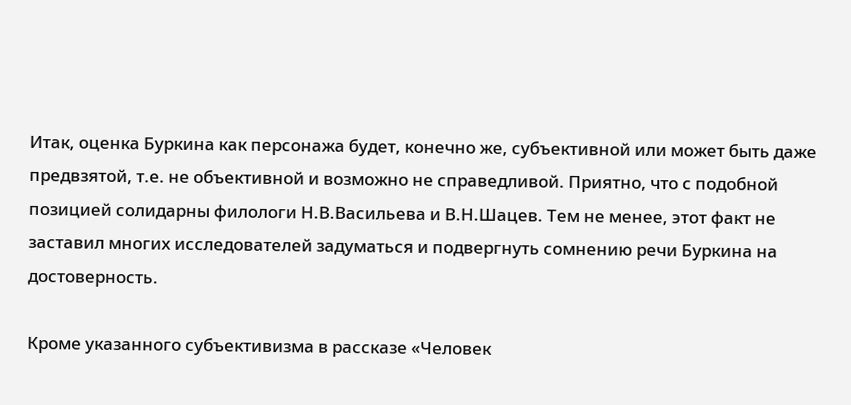Итак, оценка Буркина как персонажа будет, конечно же, субъективной или может быть даже предвзятой, т.е. не объективной и возможно не справедливой. Приятно, что с подобной позицией солидарны филологи Н.В.Васильева и В.Н.Шацев. Тем не менее, этот факт не заставил многих исследователей задуматься и подвергнуть сомнению речи Буркина на достоверность.

Кроме указанного субъективизма в рассказе «Человек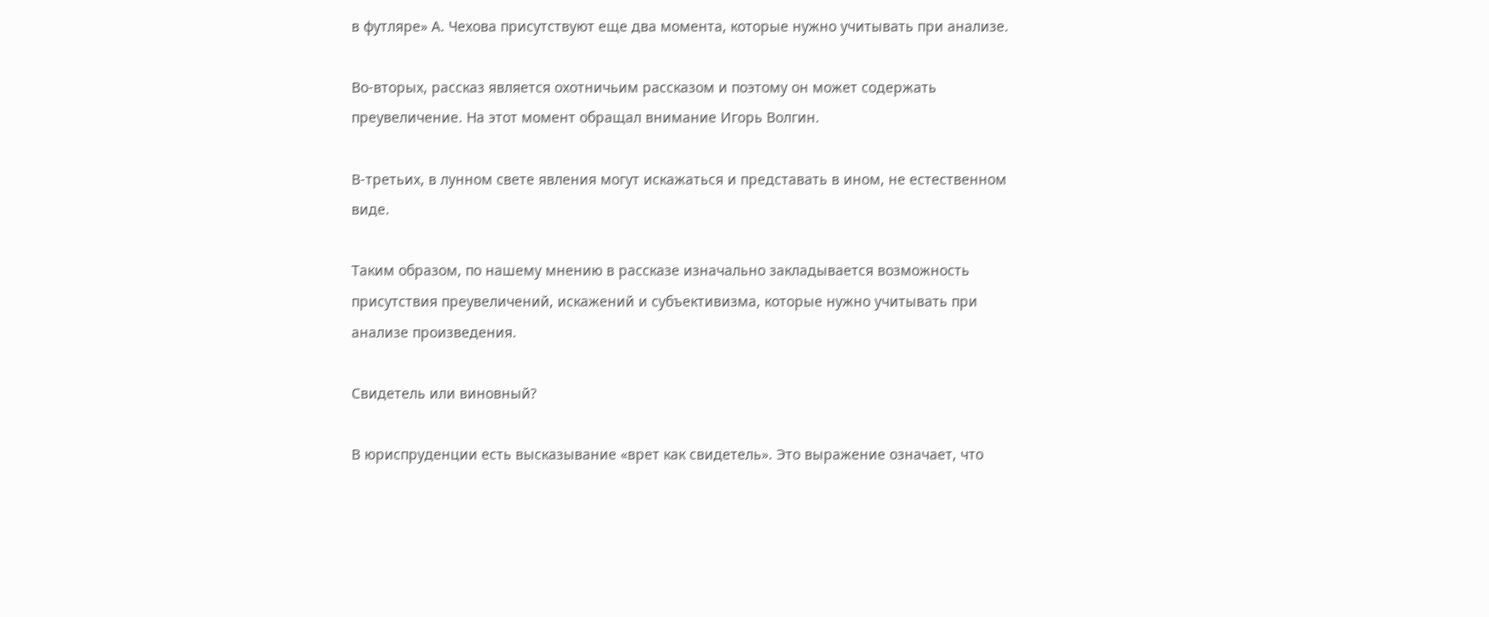в футляре» А. Чехова присутствуют еще два момента, которые нужно учитывать при анализе.

Во-вторых, рассказ является охотничьим рассказом и поэтому он может содержать преувеличение. На этот момент обращал внимание Игорь Волгин.

В-третьих, в лунном свете явления могут искажаться и представать в ином, не естественном виде.

Таким образом, по нашему мнению в рассказе изначально закладывается возможность присутствия преувеличений, искажений и субъективизма, которые нужно учитывать при анализе произведения.

Свидетель или виновный?

В юриспруденции есть высказывание «врет как свидетель». Это выражение означает, что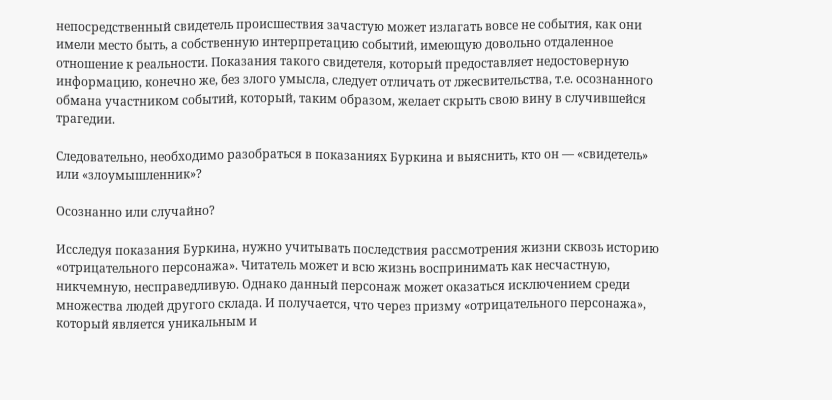непосредственный свидетель происшествия зачастую может излагать вовсе не события, как они имели место быть, а собственную интерпретацию событий, имеющую довольно отдаленное отношение к реальности. Показания такого свидетеля, который предоставляет недостоверную информацию, конечно же, без злого умысла, следует отличать от лжесвительства, т.е. осознанного обмана участником событий, который, таким образом, желает скрыть свою вину в случившейся трагедии.

Следовательно, необходимо разобраться в показаниях Буркина и выяснить, кто он — «свидетель» или «злоумышленник»?

Осознанно или случайно?

Исследуя показания Буркина, нужно учитывать последствия рассмотрения жизни сквозь историю «отрицательного персонажа». Читатель может и всю жизнь воспринимать как несчастную, никчемную, несправедливую. Однако данный персонаж может оказаться исключением среди множества людей другого склада. И получается, что через призму «отрицательного персонажа», который является уникальным и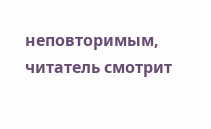неповторимым, читатель смотрит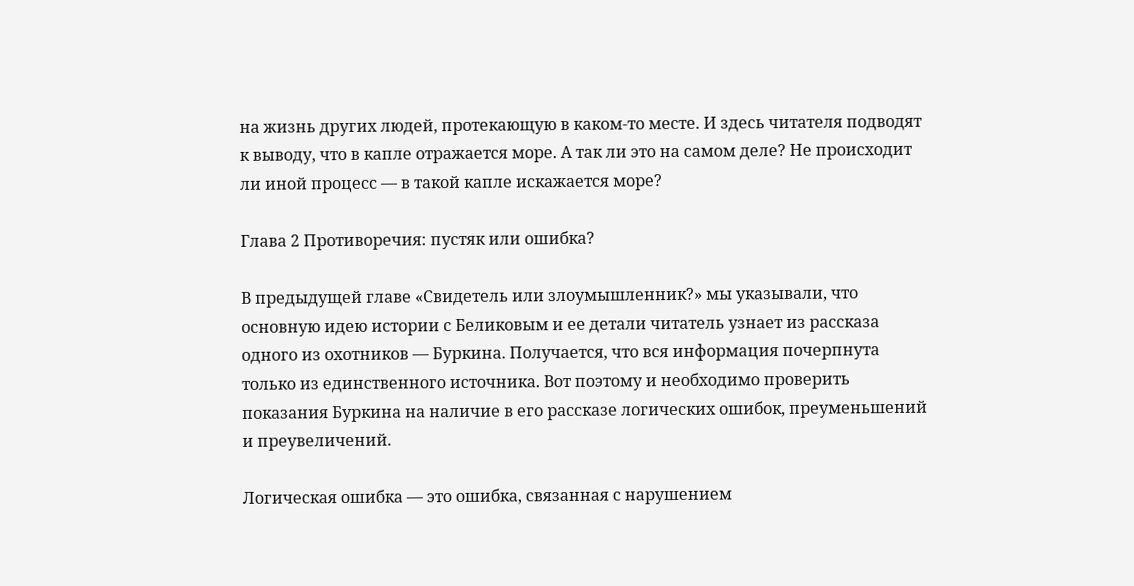на жизнь других людей, протекающую в каком-то месте. И здесь читателя подводят к выводу, что в капле отражается море. А так ли это на самом деле? Не происходит ли иной процесс — в такой капле искажается море?

Глава 2 Противоречия: пустяк или ошибка?

В предыдущей главе «Свидетель или злоумышленник?» мы указывали, что основную идею истории с Беликовым и ее детали читатель узнает из рассказа одного из охотников — Буркина. Получается, что вся информация почерпнута только из единственного источника. Вот поэтому и необходимо проверить показания Буркина на наличие в его рассказе логических ошибок, преуменьшений и преувеличений.

Логическая ошибка — это ошибка, связанная с нарушением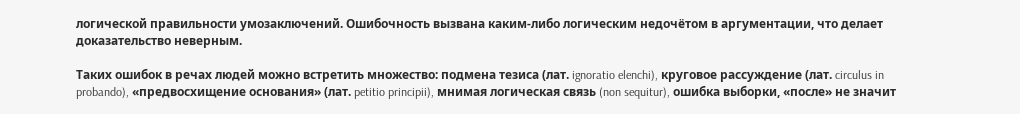логической правильности умозаключений. Ошибочность вызвана каким-либо логическим недочётом в аргументации, что делает доказательство неверным.

Таких ошибок в речах людей можно встретить множество: подмена тезиса (лат. ignoratio elenchi), круговое рассуждение (лат. circulus in probando), «предвосхищение основания» (лат. petitio principii), мнимая логическая связь (non sequitur), ошибка выборки, «после» не значит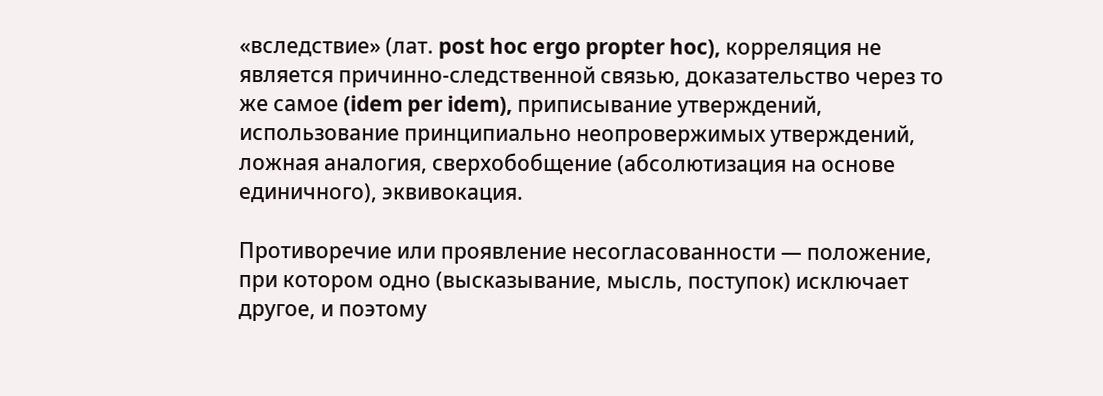«вследствие» (лат. post hoc ergo propter hoc), корреляция не является причинно-следственной связью, доказательство через то же самое (idem per idem), приписывание утверждений, использование принципиально неопровержимых утверждений, ложная аналогия, сверхобобщение (абсолютизация на основе единичного), эквивокация.

Противоречие или проявление несогласованности — положение, при котором одно (высказывание, мысль, поступок) исключает другое, и поэтому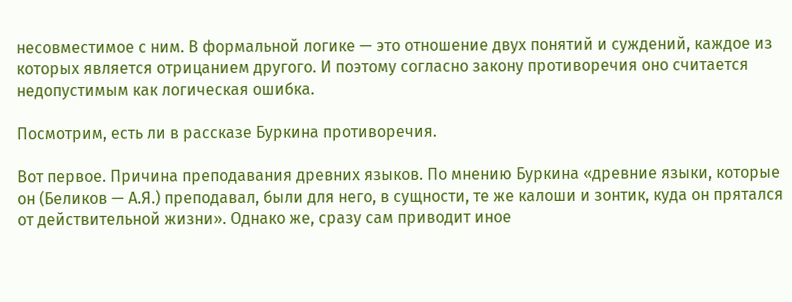несовместимое с ним. В формальной логике — это отношение двух понятий и суждений, каждое из которых является отрицанием другого. И поэтому согласно закону противоречия оно считается недопустимым как логическая ошибка.

Посмотрим, есть ли в рассказе Буркина противоречия.

Вот первое. Причина преподавания древних языков. По мнению Буркина «древние языки, которые он (Беликов — А.Я.) преподавал, были для него, в сущности, те же калоши и зонтик, куда он прятался от действительной жизни». Однако же, сразу сам приводит иное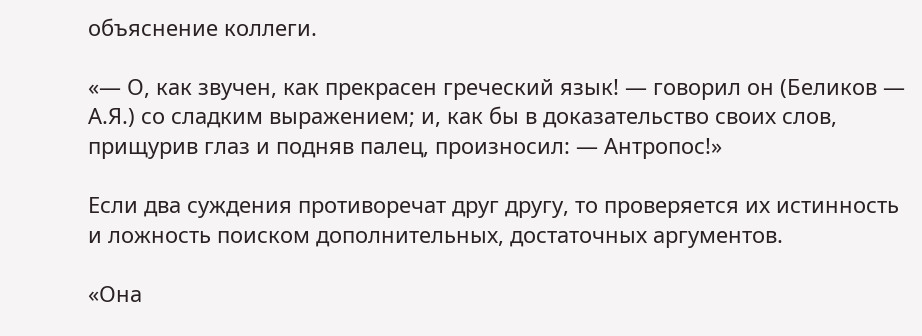объяснение коллеги.

«— О, как звучен, как прекрасен греческий язык! — говорил он (Беликов — А.Я.) со сладким выражением; и, как бы в доказательство своих слов, прищурив глаз и подняв палец, произносил: — Антропос!»

Если два суждения противоречат друг другу, то проверяется их истинность и ложность поиском дополнительных, достаточных аргументов.

«Она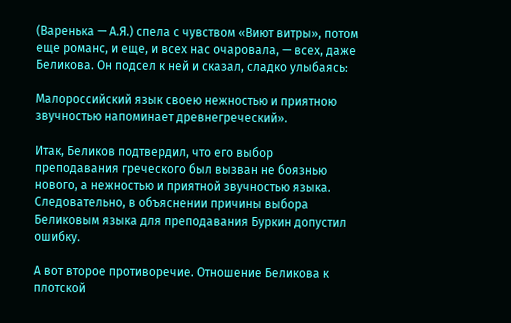(Варенька — А.Я.) спела с чувством «Виют витры», потом еще романс, и еще, и всех нас очаровала, — всех, даже Беликова. Он подсел к ней и сказал, сладко улыбаясь:

Малороссийский язык своею нежностью и приятною звучностью напоминает древнегреческий».

Итак, Беликов подтвердил, что его выбор преподавания греческого был вызван не боязнью нового, а нежностью и приятной звучностью языка. Следовательно, в объяснении причины выбора Беликовым языка для преподавания Буркин допустил ошибку.

А вот второе противоречие. Отношение Беликова к плотской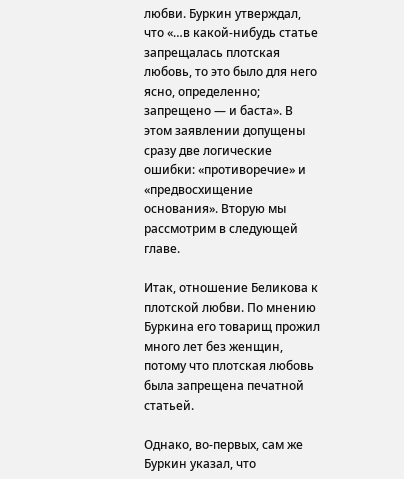любви. Буркин утверждал, что «…в какой-нибудь статье запрещалась плотская любовь, то это было для него ясно, определенно; запрещено — и баста». В этом заявлении допущены сразу две логические ошибки: «противоречие» и «предвосхищение основания». Вторую мы рассмотрим в следующей главе.

Итак, отношение Беликова к плотской любви. По мнению Буркина его товарищ прожил много лет без женщин, потому что плотская любовь была запрещена печатной статьей.

Однако, во-первых, сам же Буркин указал, что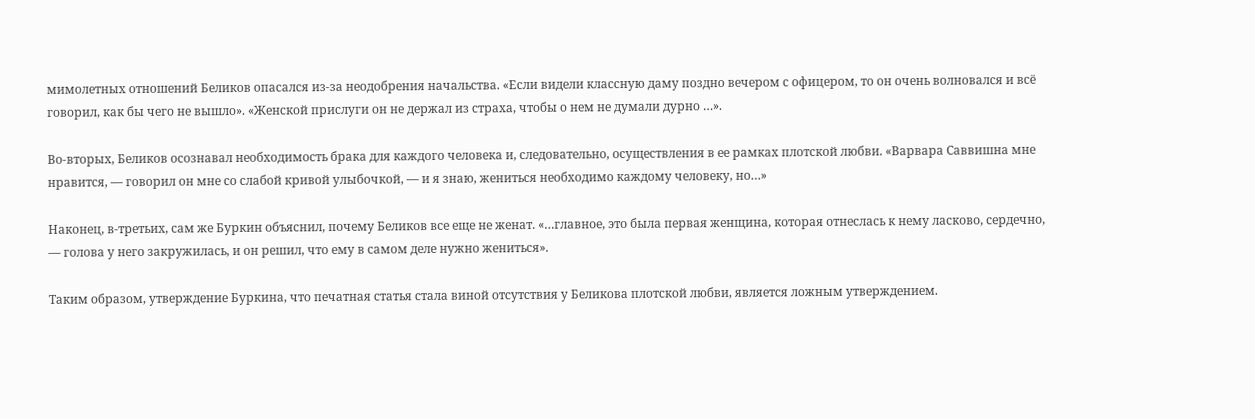мимолетных отношений Беликов опасался из-за неодобрения начальства. «Если видели классную даму поздно вечером с офицером, то он очень волновался и всё говорил, как бы чего не вышло». «Женской прислуги он не держал из страха, чтобы о нем не думали дурно …».

Во-вторых, Беликов осознавал необходимость брака для каждого человека и, следовательно, осуществления в ее рамках плотской любви. «Варвара Саввишна мне нравится, — говорил он мне со слабой кривой улыбочкой, — и я знаю, жениться необходимо каждому человеку, но…»

Наконец, в-третьих, сам же Буркин объяснил, почему Беликов все еще не женат. «…главное, это была первая женщина, которая отнеслась к нему ласково, сердечно, — голова у него закружилась, и он решил, что ему в самом деле нужно жениться».

Таким образом, утверждение Буркина, что печатная статья стала виной отсутствия у Беликова плотской любви, является ложным утверждением.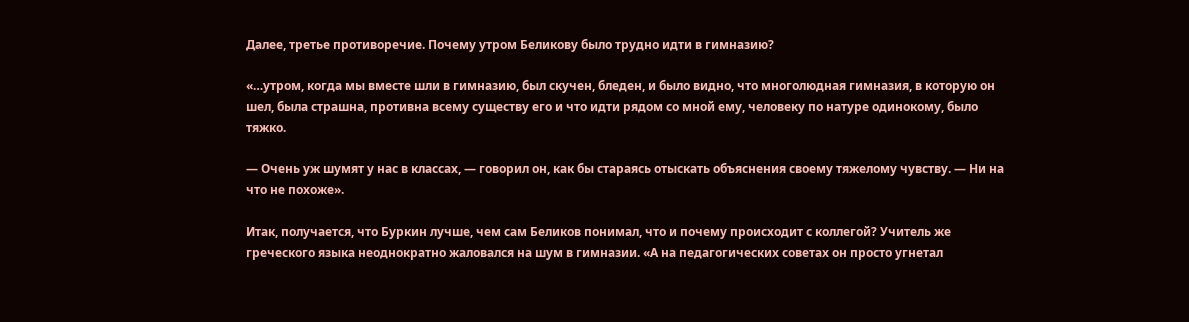Далее, третье противоречие. Почему утром Беликову было трудно идти в гимназию?

«…утром, когда мы вместе шли в гимназию, был скучен, бледен, и было видно, что многолюдная гимназия, в которую он шел, была страшна, противна всему существу его и что идти рядом со мной ему, человеку по натуре одинокому, было тяжко.

— Очень уж шумят у нас в классах, — говорил он, как бы стараясь отыскать объяснения своему тяжелому чувству. — Ни на что не похоже».

Итак, получается, что Буркин лучше, чем сам Беликов понимал, что и почему происходит с коллегой? Учитель же греческого языка неоднократно жаловался на шум в гимназии. «А на педагогических советах он просто угнетал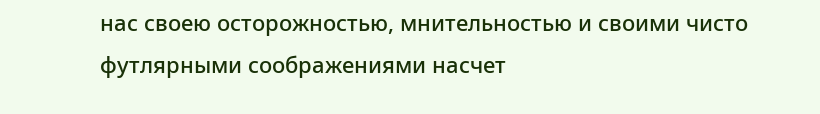нас своею осторожностью, мнительностью и своими чисто футлярными соображениями насчет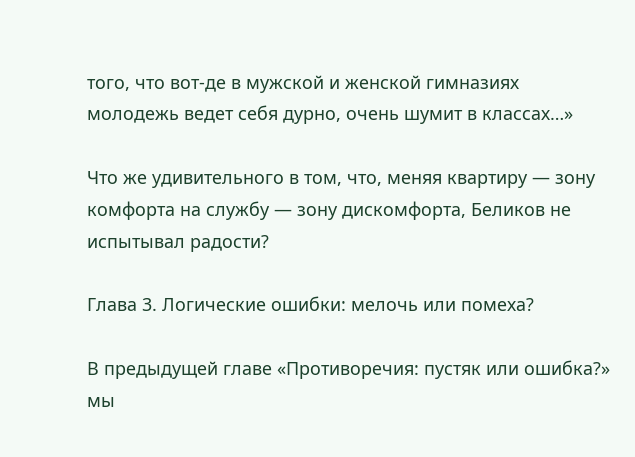того, что вот-де в мужской и женской гимназиях молодежь ведет себя дурно, очень шумит в классах…»

Что же удивительного в том, что, меняя квартиру — зону комфорта на службу — зону дискомфорта, Беликов не испытывал радости?

Глава 3. Логические ошибки: мелочь или помеха?

В предыдущей главе «Противоречия: пустяк или ошибка?» мы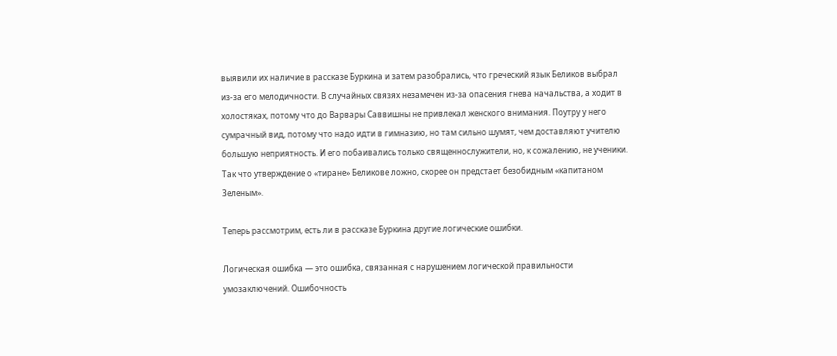выявили их наличие в рассказе Буркина и затем разобрались, что греческий язык Беликов выбрал из-за его мелодичности. В случайных связях незамечен из-за опасения гнева начальства, а ходит в холостяках, потому что до Варвары Саввишны не привлекал женского внимания. Поутру у него сумрачный вид, потому что надо идти в гимназию, но там сильно шумят, чем доставляют учителю большую неприятность. И его побаивались только священнослужители, но, к сожалению, не ученики. Так что утверждение о «тиране» Беликове ложно, скорее он предстает безобидным «капитаном Зеленым».

Теперь рассмотрим, есть ли в рассказе Буркина другие логические ошибки.

Логическая ошибка — это ошибка, связанная с нарушением логической правильности умозаключений. Ошибочность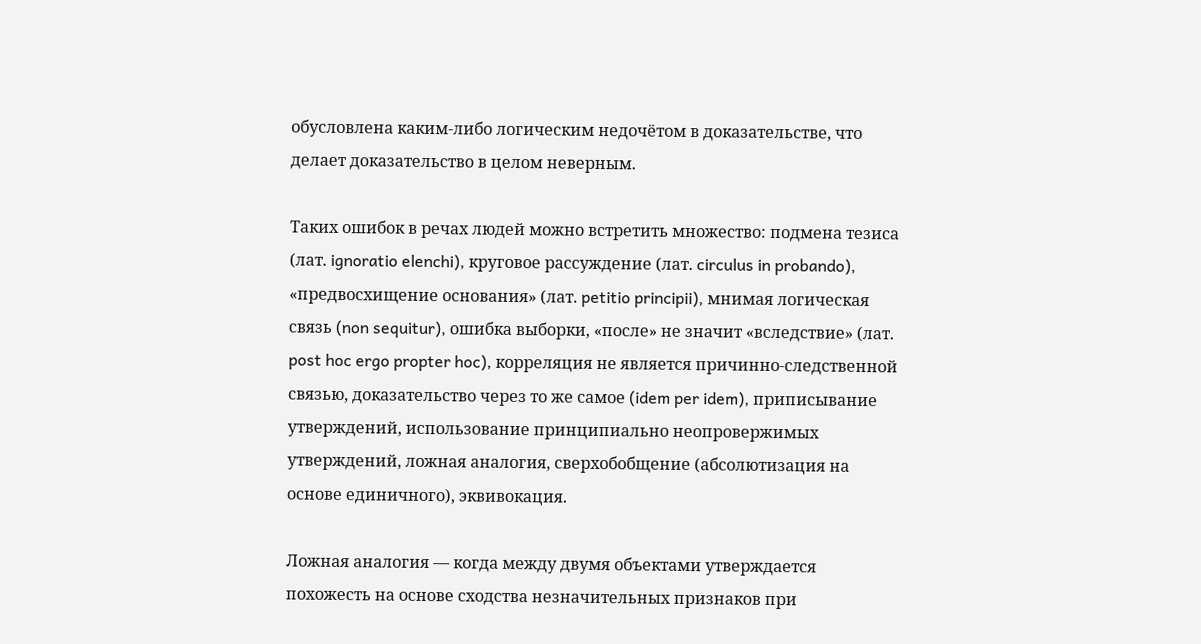обусловлена каким-либо логическим недочётом в доказательстве, что делает доказательство в целом неверным.

Таких ошибок в речах людей можно встретить множество: подмена тезиса (лат. ignoratio elenchi), круговое рассуждение (лат. circulus in probando), «предвосхищение основания» (лат. petitio principii), мнимая логическая связь (non sequitur), ошибка выборки, «после» не значит «вследствие» (лат. post hoc ergo propter hoc), корреляция не является причинно-следственной связью, доказательство через то же самое (idem per idem), приписывание утверждений, использование принципиально неопровержимых утверждений, ложная аналогия, сверхобобщение (абсолютизация на основе единичного), эквивокация.

Ложная аналогия — когда между двумя объектами утверждается похожесть на основе сходства незначительных признаков при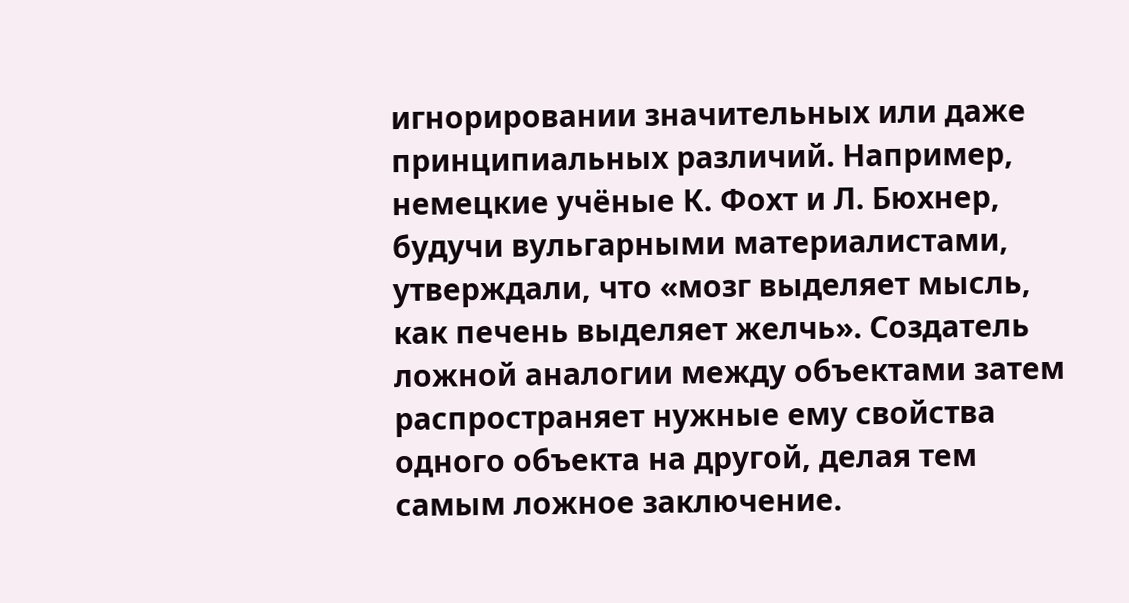игнорировании значительных или даже принципиальных различий. Например, немецкие учёные К. Фохт и Л. Бюхнер, будучи вульгарными материалистами, утверждали, что «мозг выделяет мысль, как печень выделяет желчь». Создатель ложной аналогии между объектами затем распространяет нужные ему свойства одного объекта на другой, делая тем самым ложное заключение.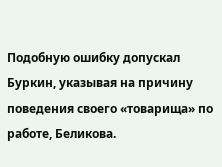Подобную ошибку допускал Буркин, указывая на причину поведения своего «товарища» по работе, Беликова.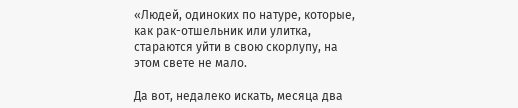«Людей, одиноких по натуре, которые, как рак-отшельник или улитка, стараются уйти в свою скорлупу, на этом свете не мало.

Да вот, недалеко искать, месяца два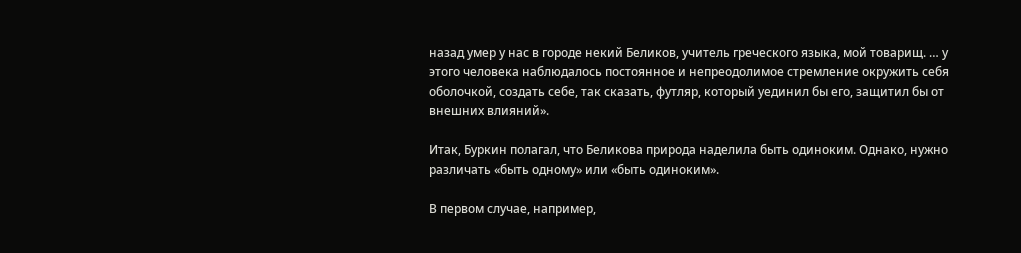назад умер у нас в городе некий Беликов, учитель греческого языка, мой товарищ. … у этого человека наблюдалось постоянное и непреодолимое стремление окружить себя оболочкой, создать себе, так сказать, футляр, который уединил бы его, защитил бы от внешних влияний».

Итак, Буркин полагал, что Беликова природа наделила быть одиноким. Однако, нужно различать «быть одному» или «быть одиноким».

В первом случае, например,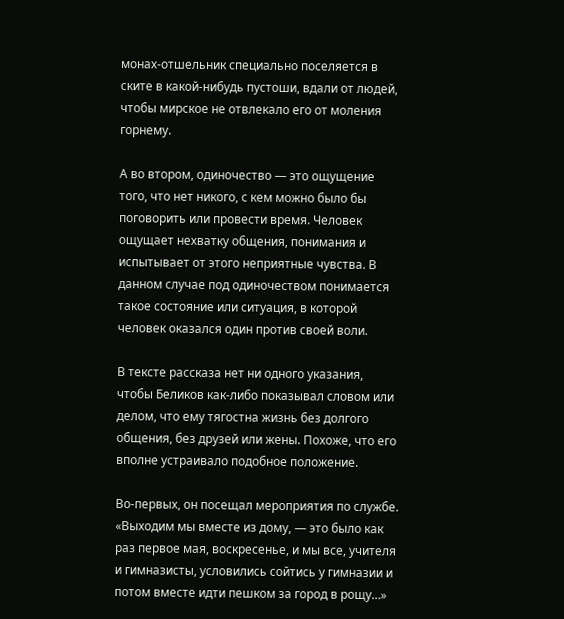монах-отшельник специально поселяется в ските в какой-нибудь пустоши, вдали от людей, чтобы мирское не отвлекало его от моления горнему.

А во втором, одиночество — это ощущение того, что нет никого, с кем можно было бы поговорить или провести время. Человек ощущает нехватку общения, понимания и испытывает от этого неприятные чувства. В данном случае под одиночеством понимается такое состояние или ситуация, в которой человек оказался один против своей воли.

В тексте рассказа нет ни одного указания, чтобы Беликов как-либо показывал словом или делом, что ему тягостна жизнь без долгого общения, без друзей или жены. Похоже, что его вполне устраивало подобное положение.

Во-первых, он посещал мероприятия по службе. «Выходим мы вместе из дому, — это было как раз первое мая, воскресенье, и мы все, учителя и гимназисты, условились сойтись у гимназии и потом вместе идти пешком за город в рощу…»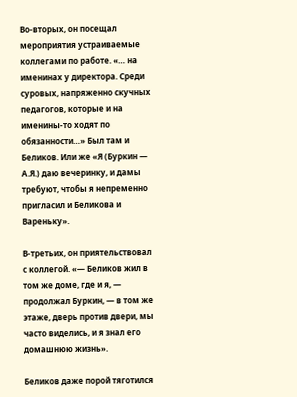Во-вторых, он посещал мероприятия устраиваемые коллегами по работе. «… на именинах у директора. Среди суровых, напряженно скучных педагогов, которые и на именины-то ходят по обязанности…» Был там и Беликов. Или же «Я (Буркин — А.Я.) даю вечеринку, и дамы требуют, чтобы я непременно пригласил и Беликова и Вареньку».

В-третьих, он приятельствовал с коллегой. «— Беликов жил в том же доме, где и я, — продолжал Буркин, — в том же этаже, дверь против двери, мы часто виделись, и я знал его домашнюю жизнь».

Беликов даже порой тяготился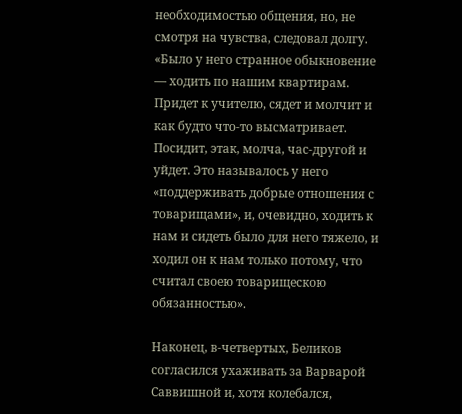необходимостью общения, но, не смотря на чувства, следовал долгу. «Было у него странное обыкновение — ходить по нашим квартирам. Придет к учителю, сядет и молчит и как будто что-то высматривает. Посидит, этак, молча, час-другой и уйдет. Это называлось у него «поддерживать добрые отношения с товарищами», и, очевидно, ходить к нам и сидеть было для него тяжело, и ходил он к нам только потому, что считал своею товарищескою обязанностью».

Наконец, в-четвертых, Беликов согласился ухаживать за Варварой Саввишной и, хотя колебался,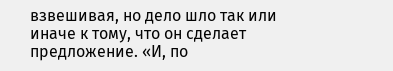взвешивая, но дело шло так или иначе к тому, что он сделает предложение. «И, по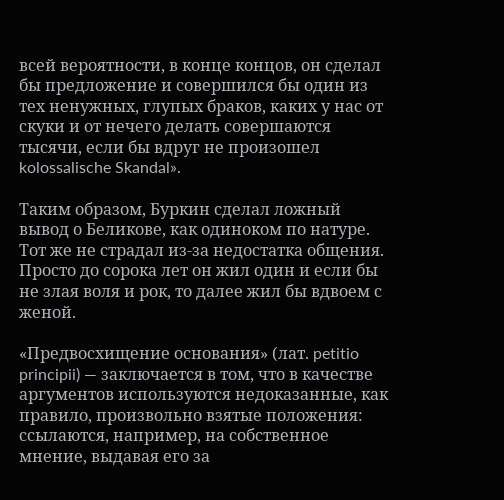всей вероятности, в конце концов, он сделал бы предложение и совершился бы один из тех ненужных, глупых браков, каких у нас от скуки и от нечего делать совершаются тысячи, если бы вдруг не произошел kolossalische Skandal».

Таким образом, Буркин сделал ложный вывод о Беликове, как одиноком по натуре. Тот же не страдал из-за недостатка общения. Просто до сорока лет он жил один и если бы не злая воля и рок, то далее жил бы вдвоем с женой.

«Предвосхищение основания» (лат. petitio principii) — заключается в том, что в качестве аргументов используются недоказанные, как правило, произвольно взятые положения: ссылаются, например, на собственное мнение, выдавая его за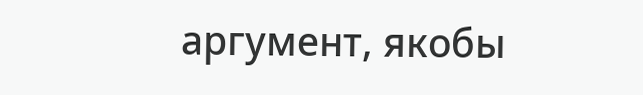аргумент, якобы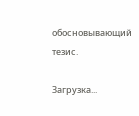обосновывающий тезис.

Загрузка...